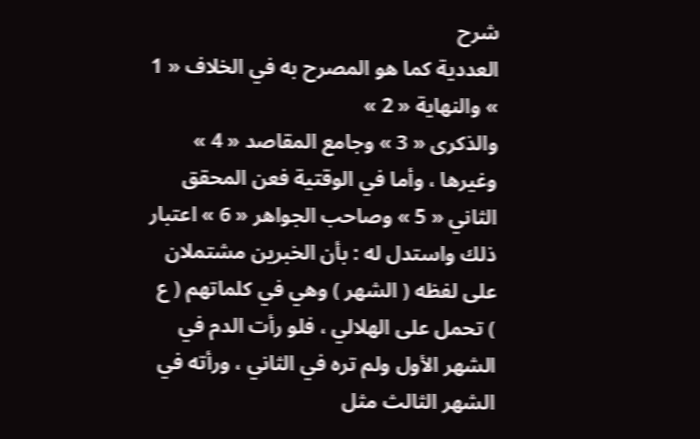شرح
العددية كما هو المصرح به في الخلاف « 1 » والنهاية « 2 »
والذكرى « 3 » وجامع المقاصد « 4 » وغيرها ، وأما في الوقتية فعن المحقق الثاني « 5 » وصاحب الجواهر « 6 » اعتبار ذلك واستدل له : بأن الخبرين مشتملان على لفظه ( الشهر ) وهي في كلماتهم ( ع ) تحمل على الهلالي ، فلو رأت الدم في الشهر الأول ولم تره في الثاني ، ورأته في الشهر الثالث مثل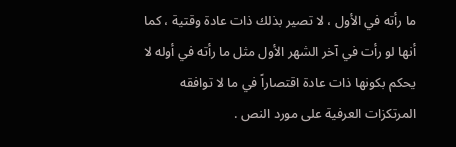ما رأته في الأول ، لا تصير بذلك ذات عادة وقتية ، كما أنها لو رأت في آخر الشهر الأول مثل ما رأته في أوله لا يحكم بكونها ذات عادة اقتصاراً في ما لا توافقه المرتكزات العرفية على مورد النص .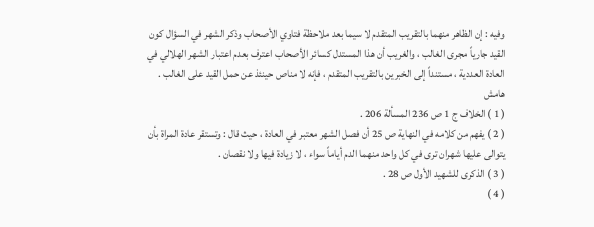وفيه : إن الظاهر منهما بالتقريب المتقدم لا سيما بعد ملاحظة فتاوي الأصحاب وذكر الشهر في السؤال كون القيد جارياً مجرى الغالب ، والغريب أن هذا المستدل كسائر الأصحاب اعترف بعدم اعتبار الشهر الهلالي في العادة العددية ، مستنداً إلى الخبرين بالتقريب المتقدم ، فإنه لا مناص حينئذ عن حمل القيد على الغالب .
هامش
( 1 ) الخلاف ج 1 ص 236 المسألة 206 .
( 2 ) يفهم من كلامه في النهاية ص 25 أن فصل الشهر معتبر في العادة ، حيث قال : وتستقر عادة المراة بأن يتوالى عليها شهران ترى في كل واحد منهما الدم أياماً سواء ، لا زيادة فيها ولا نقصان .
( 3 ) الذكرى للشهيد الأول ص 28 .
( 4 )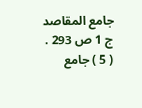جامع المقاصد ج 1 ص 293 .
( 5 ) جامع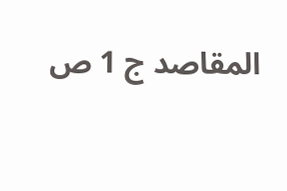المقاصد ج 1 ص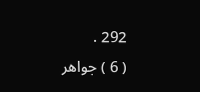292 .
( 6 ) جواهر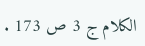الكلام ج 3 ص 173 .